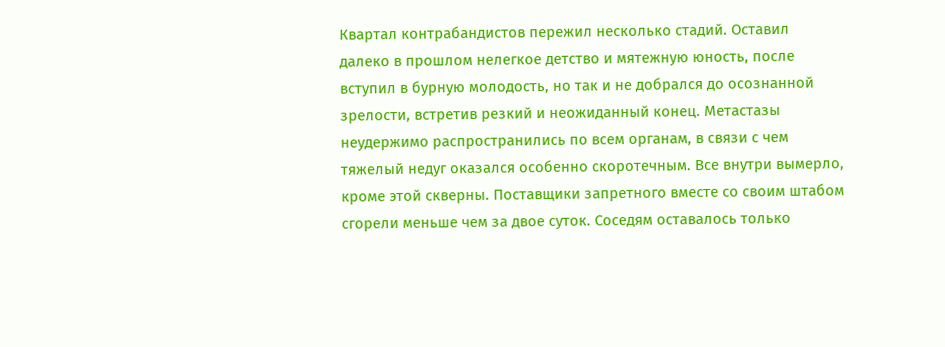Квартал контрабандистов пережил несколько стадий. Оставил далеко в прошлом нелегкое детство и мятежную юность, после вступил в бурную молодость, но так и не добрался до осознанной зрелости, встретив резкий и неожиданный конец. Метастазы неудержимо распространились по всем органам, в связи с чем тяжелый недуг оказался особенно скоротечным. Все внутри вымерло, кроме этой скверны. Поставщики запретного вместе со своим штабом сгорели меньше чем за двое суток. Соседям оставалось только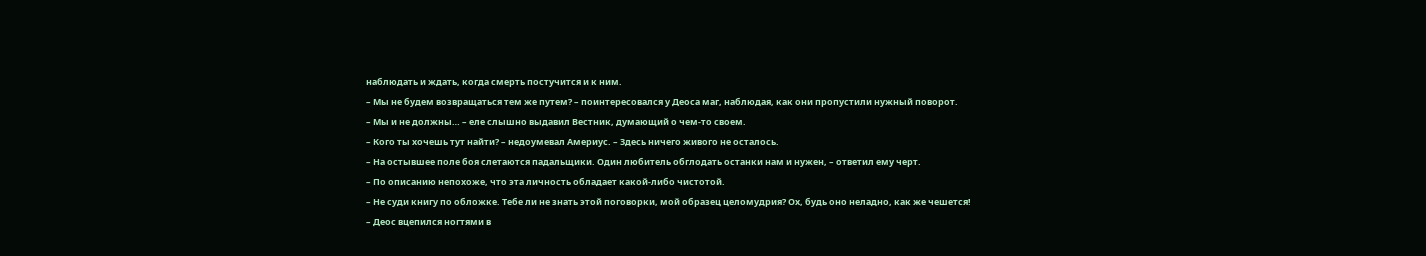наблюдать и ждать, когда смерть постучится и к ним.
– Мы не будем возвращаться тем же путем? – поинтересовался у Деоса маг, наблюдая, как они пропустили нужный поворот.
– Мы и не должны… – еле слышно выдавил Вестник, думающий о чем-то своем.
– Кого ты хочешь тут найти? – недоумевал Америус. – Здесь ничего живого не осталось.
– На остывшее поле боя слетаются падальщики. Один любитель обглодать останки нам и нужен, – ответил ему черт.
– По описанию непохоже, что эта личность обладает какой-либо чистотой.
– Не суди книгу по обложке. Тебе ли не знать этой поговорки, мой образец целомудрия? Ох, будь оно неладно, как же чешется! – Деос вцепился ногтями в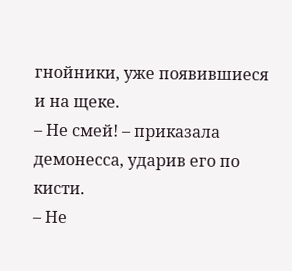гнойники, уже появившиеся и на щеке.
– Не смей! – приказала демонесса, ударив его по кисти.
– Не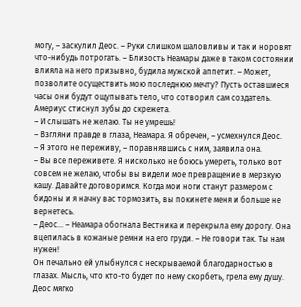могу, – заскулил Деос. – Руки слишком шаловливы и так и норовят что-нибудь потрогать. – Близость Неамары даже в таком состоянии влияла на него призывно, будила мужской аппетит. – Может, позволите осуществить мою последнюю мечту? Пусть оставшиеся часы они будут ощупывать тело, что сотворил сам создатель.
Америус стиснул зубы до скрежета.
– И слышать не желаю. Ты не умрешь!
– Взгляни правде в глаза, Неамара. Я обречен, – усмехнулся Деос.
– Я этого не переживу, – поравнявшись с ним, заявила она.
– Вы все переживете. Я нисколько не боюсь умереть, только вот совсем не желаю, чтобы вы видели мое превращение в мерзкую кашу. Давайте договоримся. Когда мои ноги станут размером с бидоны и я начну вас тормозить, вы покинете меня и больше не вернетесь.
– Деос… – Неамара обогнала Вестника и перекрыла ему дорогу. Она вцепилась в кожаные ремни на его груди. – Не говори так. Ты нам нужен!
Он печально ей улыбнулся с нескрываемой благодарностью в глазах. Мысль, что кто-то будет по нему скорбеть, грела ему душу. Деос мягко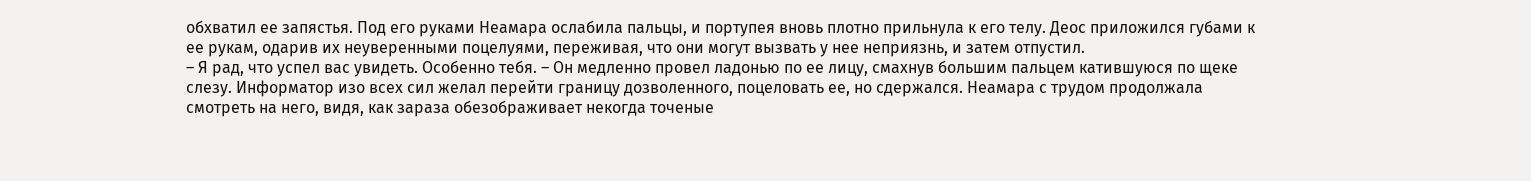обхватил ее запястья. Под его руками Неамара ослабила пальцы, и портупея вновь плотно прильнула к его телу. Деос приложился губами к ее рукам, одарив их неуверенными поцелуями, переживая, что они могут вызвать у нее неприязнь, и затем отпустил.
– Я рад, что успел вас увидеть. Особенно тебя. – Он медленно провел ладонью по ее лицу, смахнув большим пальцем катившуюся по щеке слезу. Информатор изо всех сил желал перейти границу дозволенного, поцеловать ее, но сдержался. Неамара с трудом продолжала смотреть на него, видя, как зараза обезображивает некогда точеные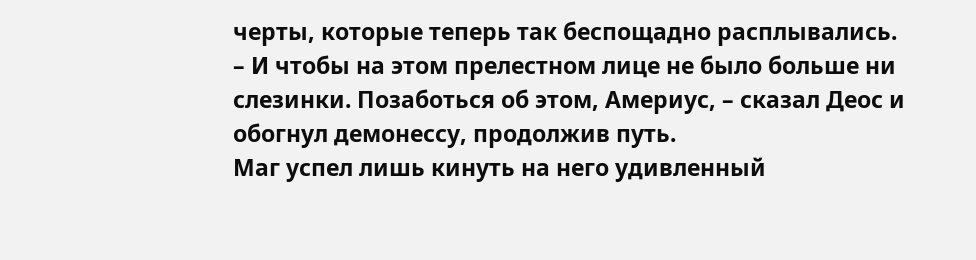черты, которые теперь так беспощадно расплывались.
– И чтобы на этом прелестном лице не было больше ни слезинки. Позаботься об этом, Америус, – сказал Деос и обогнул демонессу, продолжив путь.
Маг успел лишь кинуть на него удивленный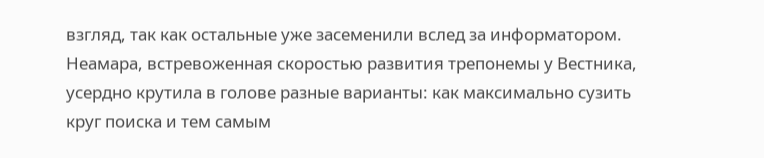взгляд, так как остальные уже засеменили вслед за информатором. Неамара, встревоженная скоростью развития трепонемы у Вестника, усердно крутила в голове разные варианты: как максимально сузить круг поиска и тем самым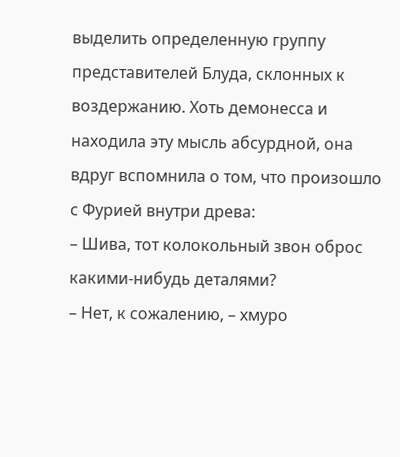выделить определенную группу представителей Блуда, склонных к воздержанию. Хоть демонесса и находила эту мысль абсурдной, она вдруг вспомнила о том, что произошло с Фурией внутри древа:
– Шива, тот колокольный звон оброс какими-нибудь деталями?
– Нет, к сожалению, – хмуро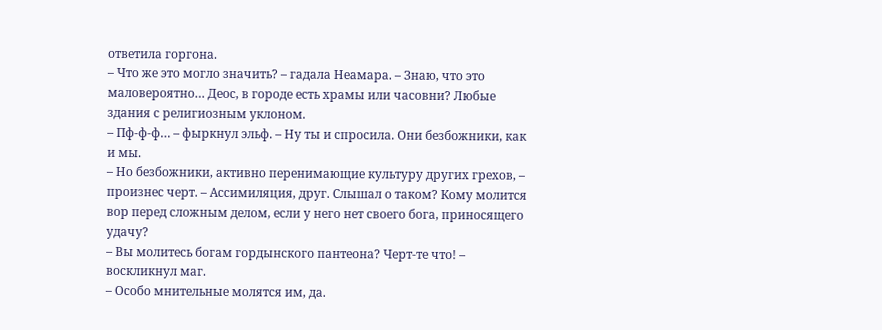ответила горгона.
– Что же это могло значить? – гадала Неамара. – Знаю, что это маловероятно… Деос, в городе есть храмы или часовни? Любые здания с религиозным уклоном.
– Пф-ф-ф… – фыркнул эльф. – Ну ты и спросила. Они безбожники, как и мы.
– Но безбожники, активно перенимающие культуру других грехов, – произнес черт. – Ассимиляция, друг. Слышал о таком? Кому молится вор перед сложным делом, если у него нет своего бога, приносящего удачу?
– Вы молитесь богам гордынского пантеона? Черт-те что! – воскликнул маг.
– Особо мнительные молятся им, да.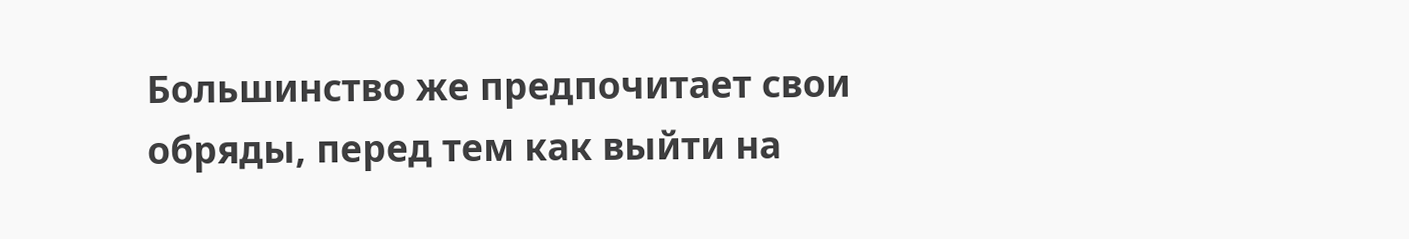Большинство же предпочитает свои обряды, перед тем как выйти на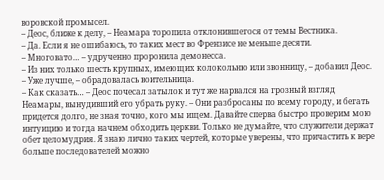воровской промысел.
– Деос, ближе к делу, – Неамара торопила отклонившегося от темы Вестника.
– Да. Если я не ошибаюсь, то таких мест во Френзисе не меньше десяти.
– Многовато… – удрученно проронила демонесса.
– Из них только шесть крупных, имеющих колокольню или звонницу, – добавил Деос.
– Уже лучше, – обрадовалась воительница.
– Как сказать… – Деос почесал затылок и тут же нарвался на грозный взгляд Неамары, вынудивший его убрать руку. – Они разбросаны по всему городу, и бегать придется долго, не зная точно, кого мы ищем. Давайте сперва быстро проверим мою интуицию и тогда начнем обходить церкви. Только не думайте, что служители держат обет целомудрия. Я знаю лично таких чертей, которые уверены, что причастить к вере больше последователей можно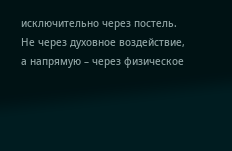исключительно через постель. Не через духовное воздействие, а напрямую – через физическое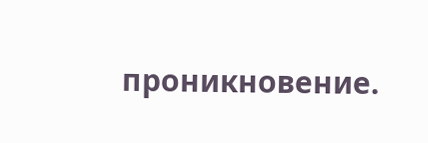проникновение.